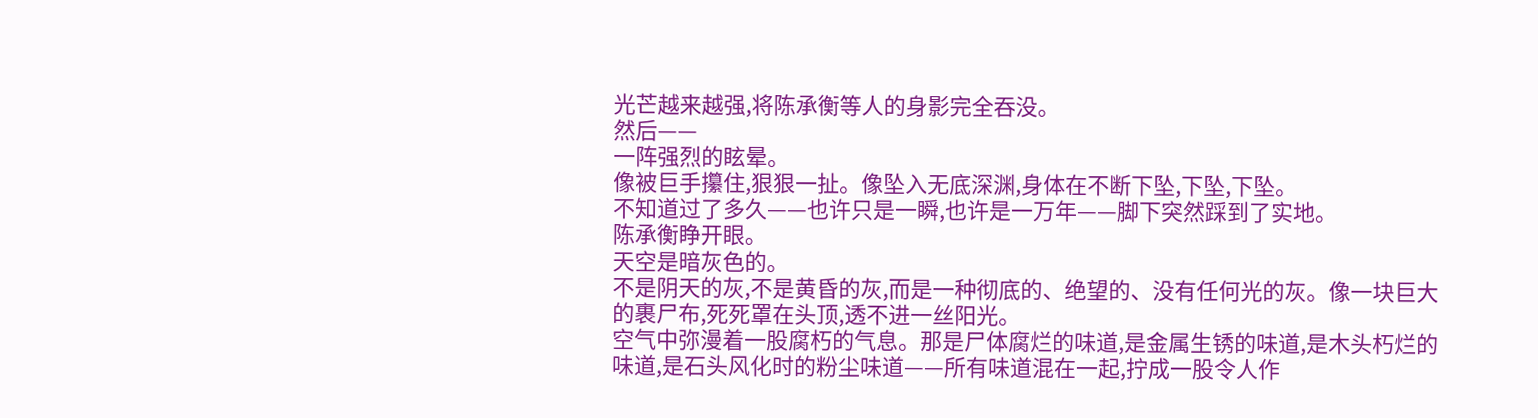光芒越来越强,将陈承衡等人的身影完全吞没。
然后——
一阵强烈的眩晕。
像被巨手攥住,狠狠一扯。像坠入无底深渊,身体在不断下坠,下坠,下坠。
不知道过了多久——也许只是一瞬,也许是一万年——脚下突然踩到了实地。
陈承衡睁开眼。
天空是暗灰色的。
不是阴天的灰,不是黄昏的灰,而是一种彻底的、绝望的、没有任何光的灰。像一块巨大的裹尸布,死死罩在头顶,透不进一丝阳光。
空气中弥漫着一股腐朽的气息。那是尸体腐烂的味道,是金属生锈的味道,是木头朽烂的味道,是石头风化时的粉尘味道——所有味道混在一起,拧成一股令人作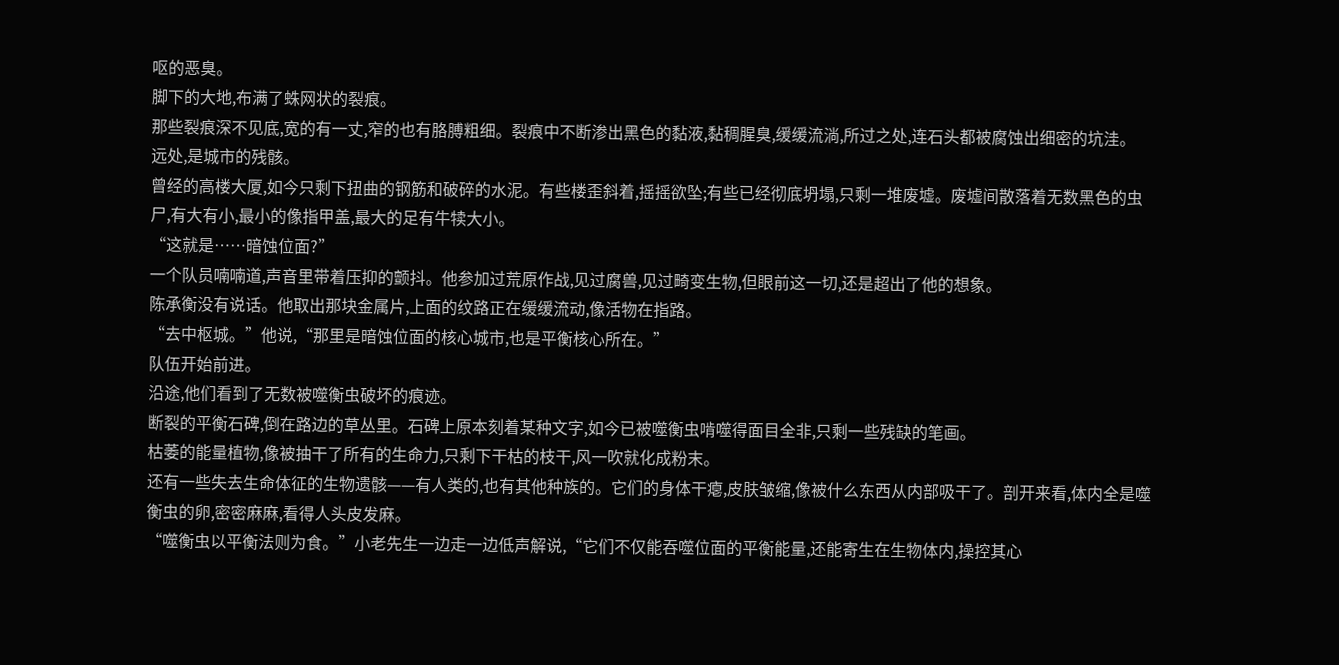呕的恶臭。
脚下的大地,布满了蛛网状的裂痕。
那些裂痕深不见底,宽的有一丈,窄的也有胳膊粗细。裂痕中不断渗出黑色的黏液,黏稠腥臭,缓缓流淌,所过之处,连石头都被腐蚀出细密的坑洼。
远处,是城市的残骸。
曾经的高楼大厦,如今只剩下扭曲的钢筋和破碎的水泥。有些楼歪斜着,摇摇欲坠;有些已经彻底坍塌,只剩一堆废墟。废墟间散落着无数黑色的虫尸,有大有小,最小的像指甲盖,最大的足有牛犊大小。
“这就是……暗蚀位面?”
一个队员喃喃道,声音里带着压抑的颤抖。他参加过荒原作战,见过腐兽,见过畸变生物,但眼前这一切,还是超出了他的想象。
陈承衡没有说话。他取出那块金属片,上面的纹路正在缓缓流动,像活物在指路。
“去中枢城。”他说,“那里是暗蚀位面的核心城市,也是平衡核心所在。”
队伍开始前进。
沿途,他们看到了无数被噬衡虫破坏的痕迹。
断裂的平衡石碑,倒在路边的草丛里。石碑上原本刻着某种文字,如今已被噬衡虫啃噬得面目全非,只剩一些残缺的笔画。
枯萎的能量植物,像被抽干了所有的生命力,只剩下干枯的枝干,风一吹就化成粉末。
还有一些失去生命体征的生物遗骸——有人类的,也有其他种族的。它们的身体干瘪,皮肤皱缩,像被什么东西从内部吸干了。剖开来看,体内全是噬衡虫的卵,密密麻麻,看得人头皮发麻。
“噬衡虫以平衡法则为食。”小老先生一边走一边低声解说,“它们不仅能吞噬位面的平衡能量,还能寄生在生物体内,操控其心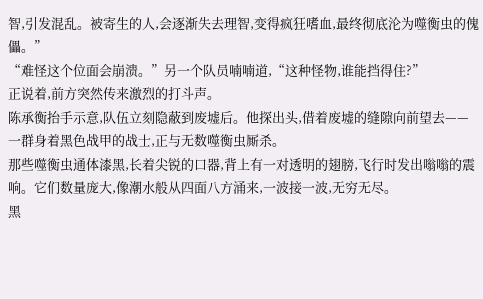智,引发混乱。被寄生的人,会逐渐失去理智,变得疯狂嗜血,最终彻底沦为噬衡虫的傀儡。”
“难怪这个位面会崩溃。”另一个队员喃喃道,“这种怪物,谁能挡得住?”
正说着,前方突然传来激烈的打斗声。
陈承衡抬手示意,队伍立刻隐蔽到废墟后。他探出头,借着废墟的缝隙向前望去——
一群身着黑色战甲的战士,正与无数噬衡虫厮杀。
那些噬衡虫通体漆黑,长着尖锐的口器,背上有一对透明的翅膀,飞行时发出嗡嗡的震响。它们数量庞大,像潮水般从四面八方涌来,一波接一波,无穷无尽。
黑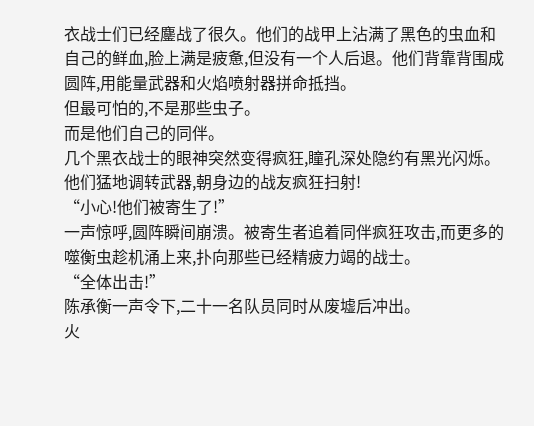衣战士们已经鏖战了很久。他们的战甲上沾满了黑色的虫血和自己的鲜血,脸上满是疲惫,但没有一个人后退。他们背靠背围成圆阵,用能量武器和火焰喷射器拼命抵挡。
但最可怕的,不是那些虫子。
而是他们自己的同伴。
几个黑衣战士的眼神突然变得疯狂,瞳孔深处隐约有黑光闪烁。他们猛地调转武器,朝身边的战友疯狂扫射!
“小心!他们被寄生了!”
一声惊呼,圆阵瞬间崩溃。被寄生者追着同伴疯狂攻击,而更多的噬衡虫趁机涌上来,扑向那些已经精疲力竭的战士。
“全体出击!”
陈承衡一声令下,二十一名队员同时从废墟后冲出。
火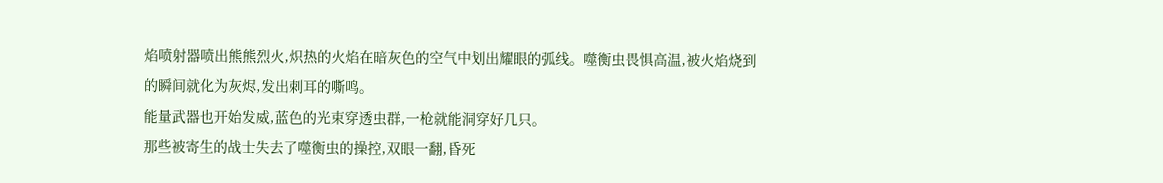焰喷射器喷出熊熊烈火,炽热的火焰在暗灰色的空气中划出耀眼的弧线。噬衡虫畏惧高温,被火焰烧到的瞬间就化为灰烬,发出刺耳的嘶鸣。
能量武器也开始发威,蓝色的光束穿透虫群,一枪就能洞穿好几只。
那些被寄生的战士失去了噬衡虫的操控,双眼一翻,昏死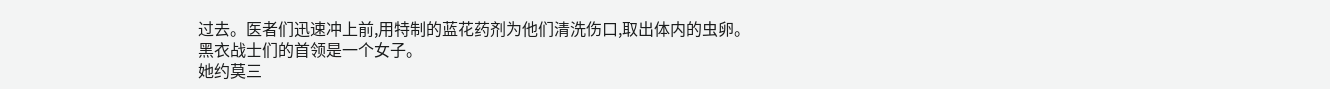过去。医者们迅速冲上前,用特制的蓝花药剂为他们清洗伤口,取出体内的虫卵。
黑衣战士们的首领是一个女子。
她约莫三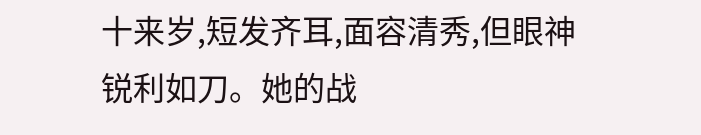十来岁,短发齐耳,面容清秀,但眼神锐利如刀。她的战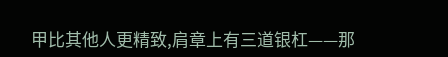甲比其他人更精致,肩章上有三道银杠——那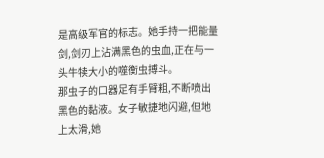是高级军官的标志。她手持一把能量剑,剑刃上沾满黑色的虫血,正在与一头牛犊大小的噬衡虫搏斗。
那虫子的口器足有手臂粗,不断喷出黑色的黏液。女子敏捷地闪避,但地上太滑,她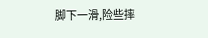脚下一滑,险些摔